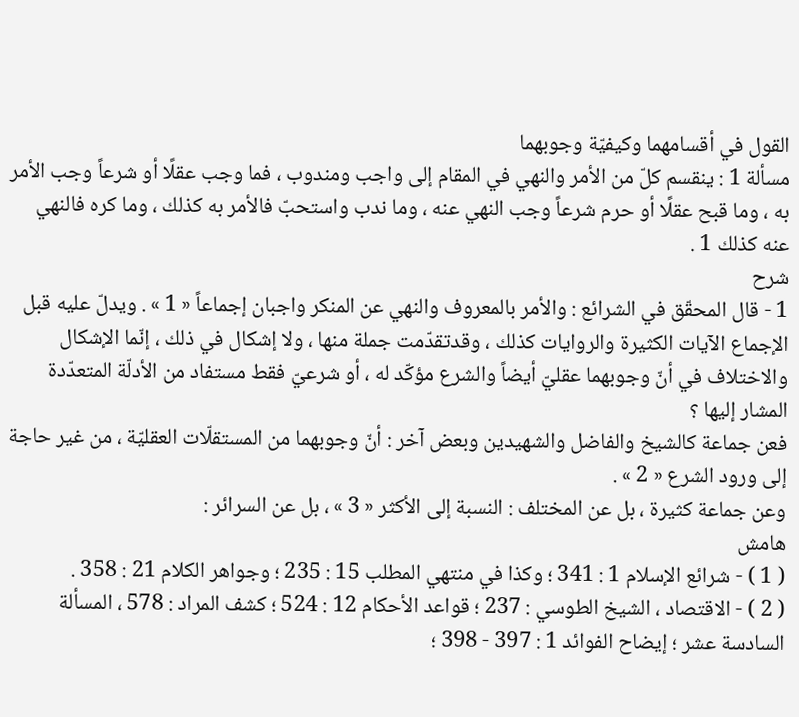القول في أقسامهما وكيفيّة وجوبهما
مسألة 1 : ينقسم كلّ من الأمر والنهي في المقام إلى واجب ومندوب ، فما وجب عقلًا أو شرعاً وجب الأمر به ، وما قبح عقلًا أو حرم شرعاً وجب النهي عنه ، وما ندب واستحبّ فالأمر به كذلك ، وما كره فالنهي عنه كذلك 1 .
شرح
1 - قال المحقّق في الشرائع : والأمر بالمعروف والنهي عن المنكر واجبان إجماعاً « 1 » . ويدلّ عليه قبل الإجماع الآيات الكثيرة والروايات كذلك ، وقدتقدّمت جملة منها ، ولا إشكال في ذلك ، إنّما الإشكال والاختلاف في أنّ وجوبهما عقليّ أيضاً والشرع مؤكّد له ، أو شرعيّ فقط مستفاد من الأدلّة المتعدّدة المشار إليها ؟
فعن جماعة كالشيخ والفاضل والشهيدين وبعض آخر : أنّ وجوبهما من المستقلّات العقليّة ، من غير حاجة إلى ورود الشرع « 2 » .
وعن جماعة كثيرة ، بل عن المختلف : النسبة إلى الأكثر « 3 » ، بل عن السرائر :
هامش
( 1 ) - شرائع الإسلام 1 : 341 ؛ وكذا في منتهي المطلب 15 : 235 ؛ وجواهر الكلام 21 : 358 .
( 2 ) - الاقتصاد ، الشيخ الطوسي : 237 ؛ قواعد الأحكام 12 : 524 ؛ كشف المراد : 578 ، المسألة السادسة عشر ؛ إيضاح الفوائد 1 : 397 - 398 ؛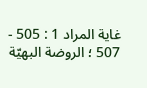غاية المراد 1 : 505 - 507 ؛ الروضة البهيّة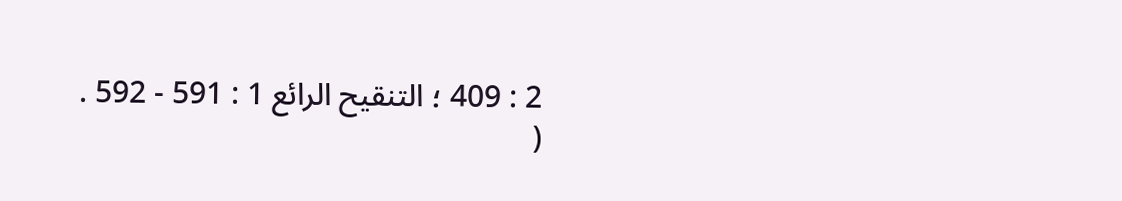2 : 409 ؛ التنقيح الرائع 1 : 591 - 592 .
(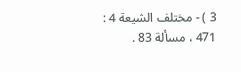3 ) - مختلف الشيعة 4 : 471 ، مسألة 83 .